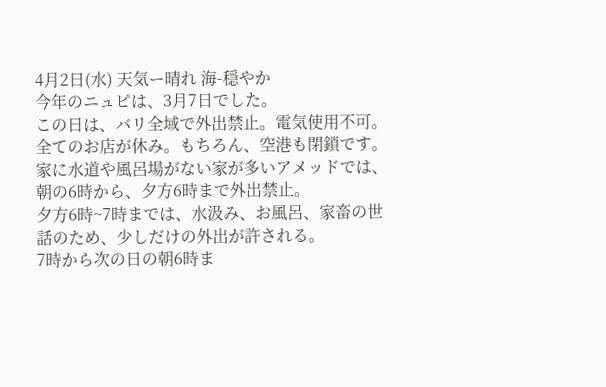4月2日(水) 天気ー晴れ 海-穏やか
今年のニュピは、3月7日でした。
この日は、バリ全域で外出禁止。電気使用不可。全てのお店が休み。もちろん、空港も閉鎖です。
家に水道や風呂場がない家が多いアメッドでは、朝の6時から、夕方6時まで外出禁止。
夕方6時~7時までは、水汲み、お風呂、家畜の世話のため、少しだけの外出が許される。
7時から次の日の朝6時ま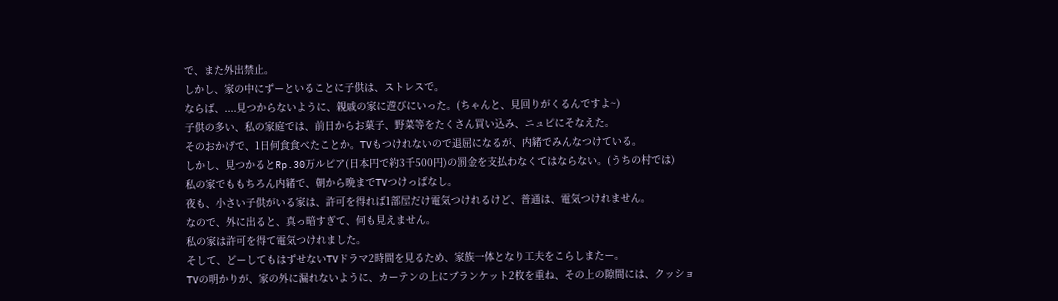で、また外出禁止。
しかし、家の中にずーといることに子供は、ストレスで。
ならば、....見つからないように、親戚の家に遊びにいった。(ちゃんと、見回りがくるんですよ~)
子供の多い、私の家庭では、前日からお菓子、野菜等をたくさん買い込み、ニュピにそなえた。
そのおかげで、1日何食食べたことか。TVもつけれないので退屈になるが、内緒でみんなつけている。
しかし、見つかるとRp.30万ルピア(日本円で約3千500円)の罰金を支払わなくてはならない。(うちの村では)
私の家でももちろん内緒で、朝から晩までTVつけっぱなし。
夜も、小さい子供がいる家は、許可を得れば1部屋だけ電気つけれるけど、普通は、電気つけれません。
なので、外に出ると、真っ暗すぎて、何も見えません。
私の家は許可を得て電気つけれました。
そして、どーしてもはずせないTVドラマ2時間を見るため、家族一体となり工夫をこらしまたー。
TVの明かりが、家の外に漏れないように、カーテンの上にブランケット2枚を重ね、その上の隙間には、クッショ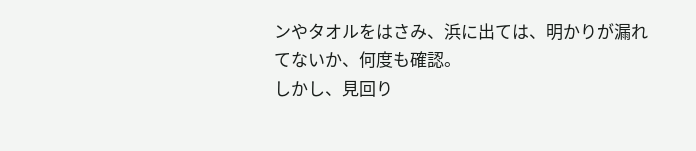ンやタオルをはさみ、浜に出ては、明かりが漏れてないか、何度も確認。
しかし、見回り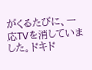がくるたびに、一応TVを消していました。ドキド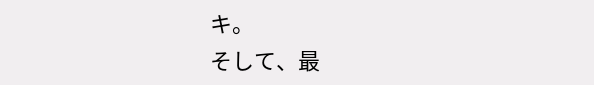キ。
そして、最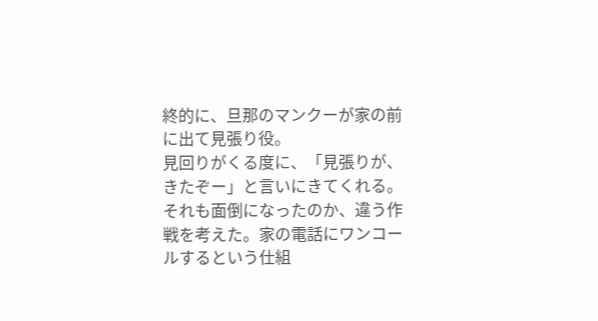終的に、旦那のマンクーが家の前に出て見張り役。
見回りがくる度に、「見張りが、きたぞー」と言いにきてくれる。
それも面倒になったのか、違う作戦を考えた。家の電話にワンコールするという仕組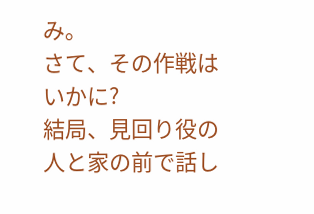み。
さて、その作戦はいかに?
結局、見回り役の人と家の前で話し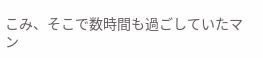こみ、そこで数時間も過ごしていたマン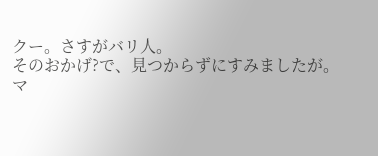クー。さすがバリ人。
そのおかげ?で、見つからずにすみましたが。
マ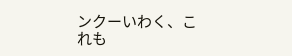ンクーいわく、これも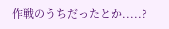作戦のうちだったとか.....?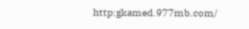http:gkamed.977mb.com/